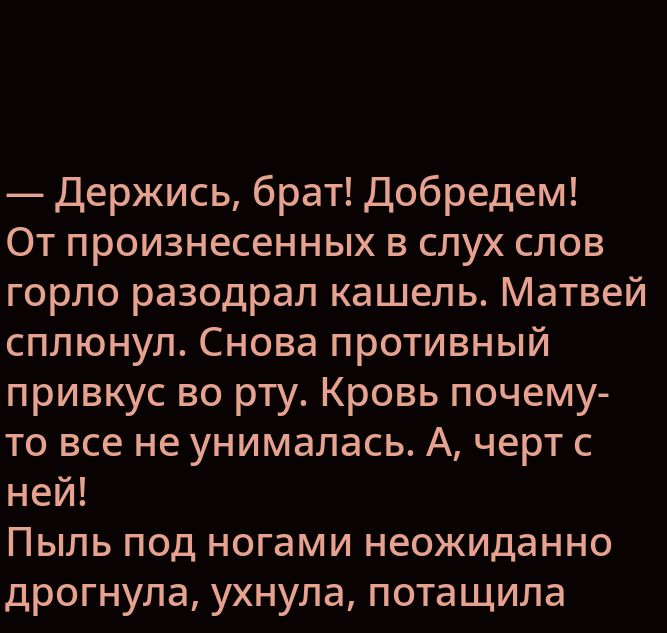— Держись, брат! Добредем!
От произнесенных в слух слов горло разодрал кашель. Матвей сплюнул. Снова противный привкус во рту. Кровь почему-то все не унималась. А, черт с ней!
Пыль под ногами неожиданно дрогнула, ухнула, потащила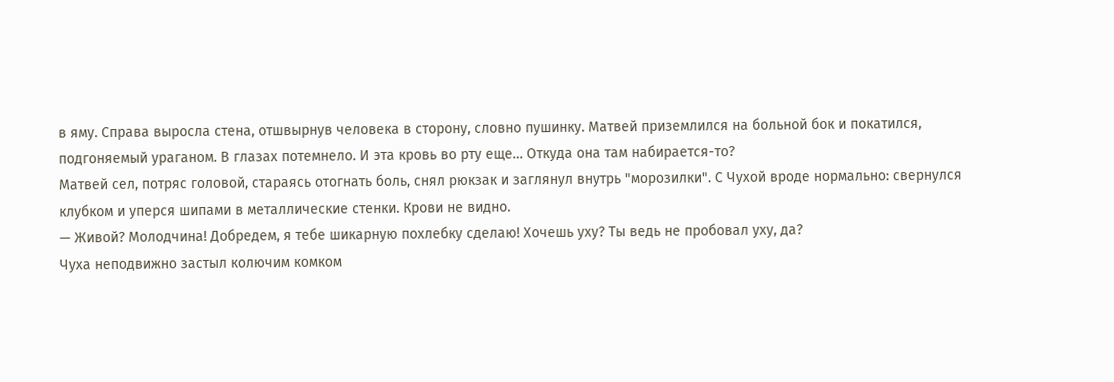в яму. Справа выросла стена, отшвырнув человека в сторону, словно пушинку. Матвей приземлился на больной бок и покатился, подгоняемый ураганом. В глазах потемнело. И эта кровь во рту еще… Откуда она там набирается-то?
Матвей сел, потряс головой, стараясь отогнать боль, снял рюкзак и заглянул внутрь "морозилки". С Чухой вроде нормально: свернулся клубком и уперся шипами в металлические стенки. Крови не видно.
— Живой? Молодчина! Добредем, я тебе шикарную похлебку сделаю! Хочешь уху? Ты ведь не пробовал уху, да?
Чуха неподвижно застыл колючим комком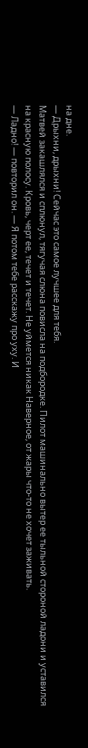на дне.
— Дрыхни, дрыхни! Сейчас это самое лучшее для тебя.
Матвей закашлялся и сплюнул, тягучая слюна повисла на подбородке. Пилот машинально вытер ее тыльной стороной ладони и уставился на красную полосу. Кровь, черт ее, течет и течет. Не уймется никак Наверное, от жары что-то не хочет заживать.
— Ладно! — повторил он. — Я потом тебе расскажу про уху. И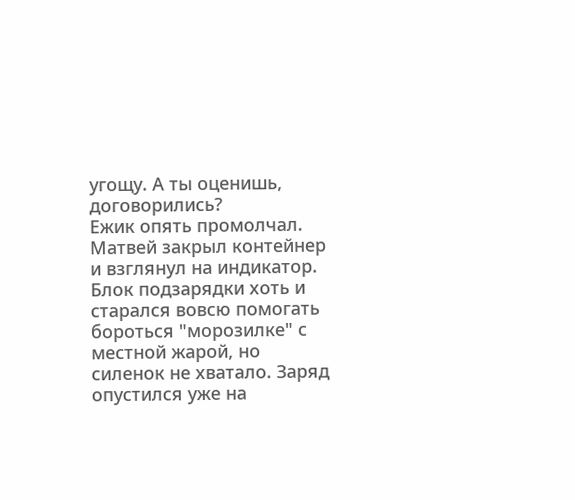угощу. А ты оценишь, договорились?
Ежик опять промолчал. Матвей закрыл контейнер и взглянул на индикатор. Блок подзарядки хоть и старался вовсю помогать бороться "морозилке" с местной жарой, но силенок не хватало. Заряд опустился уже на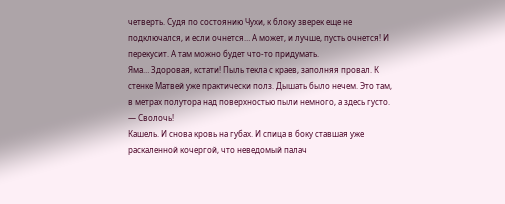четверть. Судя по состоянию Чухи, к блоку зверек еще не подключался, и если очнется… А может, и лучше, пусть очнется! И перекусит. А там можно будет что-то придумать.
Яма… Здоровая, кстати! Пыль текла с краев, заполняя провал. К стенке Матвей уже практически полз. Дышать было нечем. Это там, в метрах полутора над поверхностью пыли немного, а здесь густо.
— Сволочь!
Кашель. И снова кровь на губах. И спица в боку ставшая уже раскаленной кочергой, что неведомый палач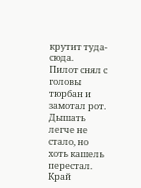крутит туда-сюда.
Пилот снял с головы тюрбан и замотал рот. Дышать легче не стало, но хоть кашель перестал. Край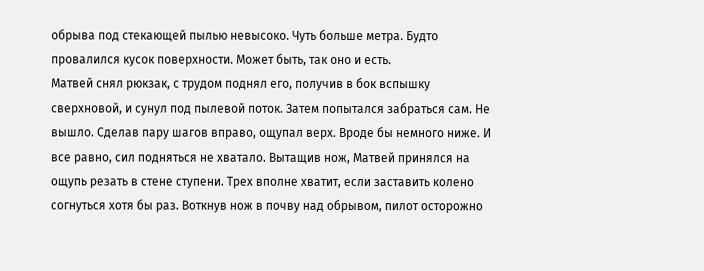обрыва под стекающей пылью невысоко. Чуть больше метра. Будто провалился кусок поверхности. Может быть, так оно и есть.
Матвей снял рюкзак, с трудом поднял его, получив в бок вспышку сверхновой, и сунул под пылевой поток. Затем попытался забраться сам. Не вышло. Сделав пару шагов вправо, ощупал верх. Вроде бы немного ниже. И все равно, сил подняться не хватало. Вытащив нож, Матвей принялся на ощупь резать в стене ступени. Трех вполне хватит, если заставить колено согнуться хотя бы раз. Воткнув нож в почву над обрывом, пилот осторожно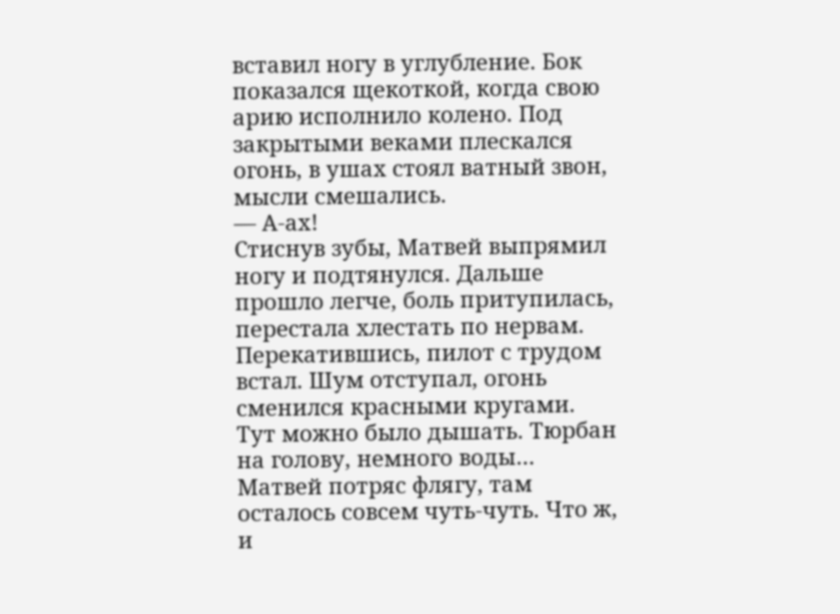вставил ногу в углубление. Бок показался щекоткой, когда свою арию исполнило колено. Под закрытыми веками плескался огонь, в ушах стоял ватный звон, мысли смешались.
— А-ах!
Стиснув зубы, Матвей выпрямил ногу и подтянулся. Дальше прошло легче, боль притупилась, перестала хлестать по нервам.
Перекатившись, пилот с трудом встал. Шум отступал, огонь сменился красными кругами. Тут можно было дышать. Тюрбан на голову, немного воды…
Матвей потряс флягу, там осталось совсем чуть-чуть. Что ж, и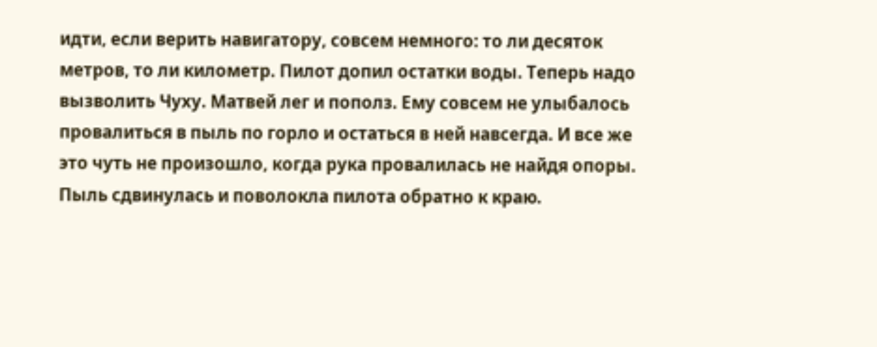идти, если верить навигатору, совсем немного: то ли десяток метров, то ли километр. Пилот допил остатки воды. Теперь надо вызволить Чуху. Матвей лег и пополз. Ему совсем не улыбалось провалиться в пыль по горло и остаться в ней навсегда. И все же это чуть не произошло, когда рука провалилась не найдя опоры. Пыль сдвинулась и поволокла пилота обратно к краю.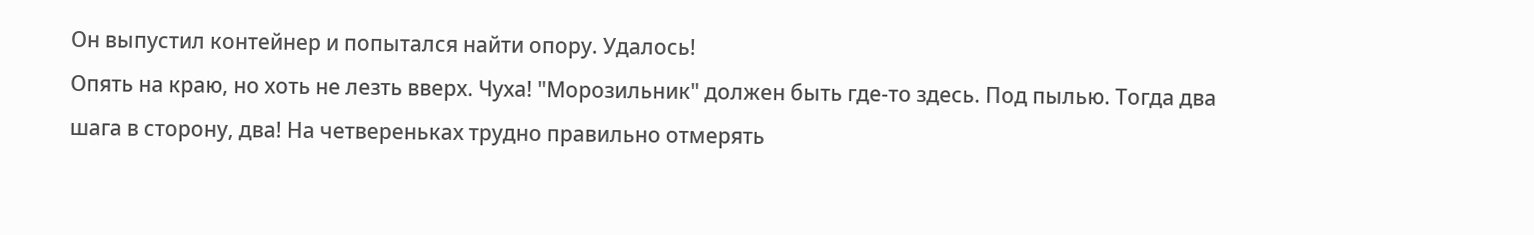Он выпустил контейнер и попытался найти опору. Удалось!
Опять на краю, но хоть не лезть вверх. Чуха! "Морозильник" должен быть где-то здесь. Под пылью. Тогда два шага в сторону, два! На четвереньках трудно правильно отмерять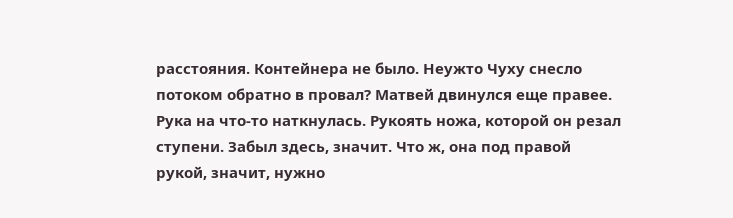расстояния. Контейнера не было. Неужто Чуху снесло потоком обратно в провал? Матвей двинулся еще правее. Рука на что-то наткнулась. Рукоять ножа, которой он резал ступени. Забыл здесь, значит. Что ж, она под правой рукой, значит, нужно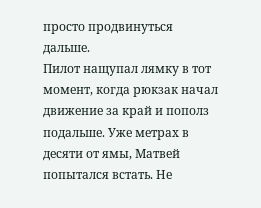просто продвинуться дальше.
Пилот нащупал лямку в тот момент, когда рюкзак начал движение за край и пополз подальше. Уже метрах в десяти от ямы, Матвей попытался встать. Не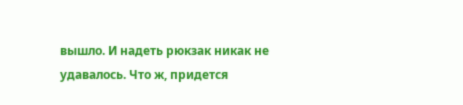вышло. И надеть рюкзак никак не удавалось. Что ж, придется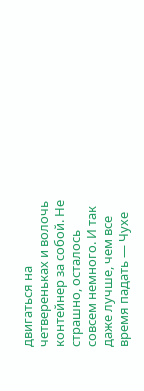двигаться на четвереньках и волочь контейнер за собой. Не страшно, осталось совсем немного. И так даже лучше, чем все время падать — Чухе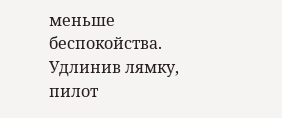меньше беспокойства.
Удлинив лямку, пилот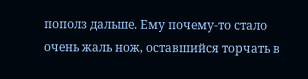пополз дальше. Ему почему-то стало очень жаль нож, оставшийся торчать в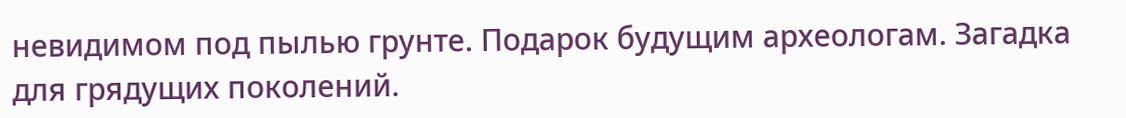невидимом под пылью грунте. Подарок будущим археологам. Загадка для грядущих поколений.